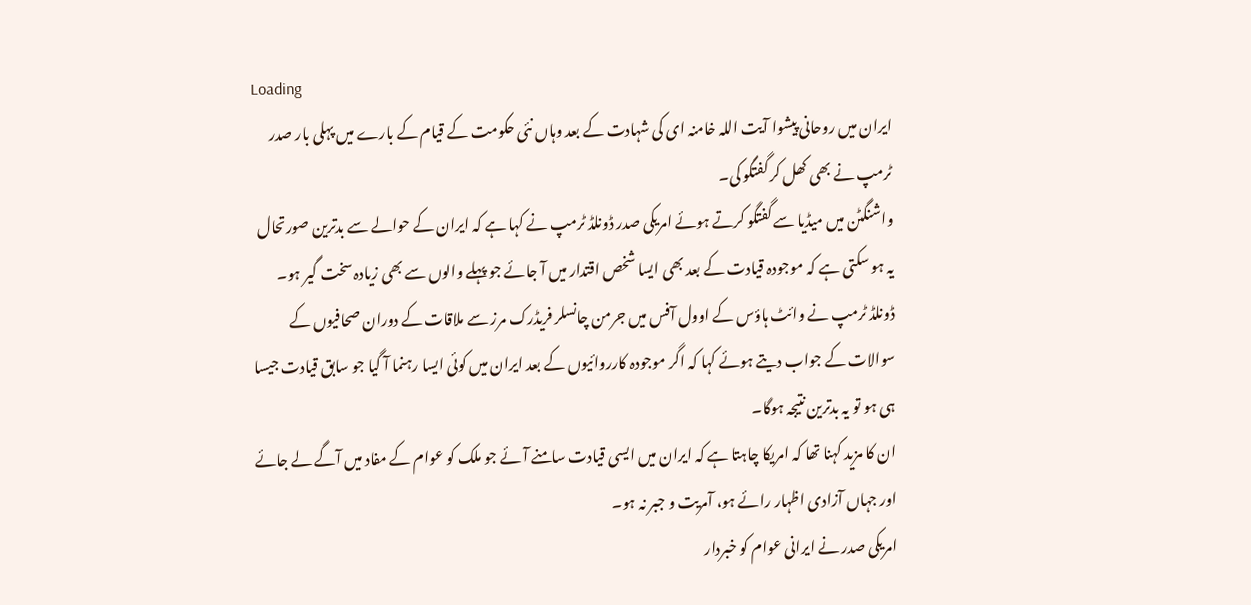Loading
ایران میں روحانی پیشوا آیت اللہ خامنہ ای کی شہادت کے بعد وہاں نئی حکومت کے قیام کے بارے میں پہلی بار صدر ٹرمپ نے بھی کھل کر گفتگو کی۔
واشنگٹن میں میڈیا سے گفتگو کرتے ہوئے امریکی صدر ڈونلڈ ٹرمپ نے کہا ہے کہ ایران کے حوالے سے بدترین صورتحال یہ ہو سکتی ہے کہ موجودہ قیادت کے بعد بھی ایسا شخص اقتدار میں آ جائے جو پہلے والوں سے بھی زیادہ سخت گیر ہو۔
ڈونلڈ ٹرمپ نے وائٹ ہاؤس کے اوول آفس میں جرمن چانسلر فریڈرک مرز سے ملاقات کے دوران صحافیوں کے سوالات کے جواب دیتے ہوئے کہا کہ اگر موجودہ کارروائیوں کے بعد ایران میں کوئی ایسا رہنما آ گیا جو سابق قیادت جیسا ہی ہو تو یہ بدترین نتیجہ ہوگا۔
ان کا مزید کہنا تھا کہ امریکا چاہتا ہے کہ ایران میں ایسی قیادت سامنے آئے جو ملک کو عوام کے مفاد میں آگے لے جائے اور جہاں آزادی اظہار رائے ہو، آمریت و جبر نہ ہو۔
امریکی صدر نے ایرانی عوام کو خبردار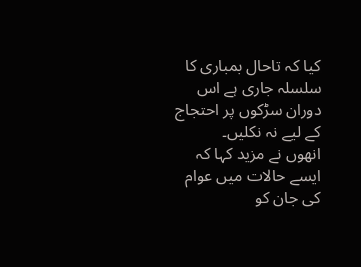کیا کہ تاحال بمباری کا سلسلہ جاری ہے اس دوران سڑکوں پر احتجاج کے لیے نہ نکلیں۔
انھوں نے مزید کہا کہ ایسے حالات میں عوام کی جان کو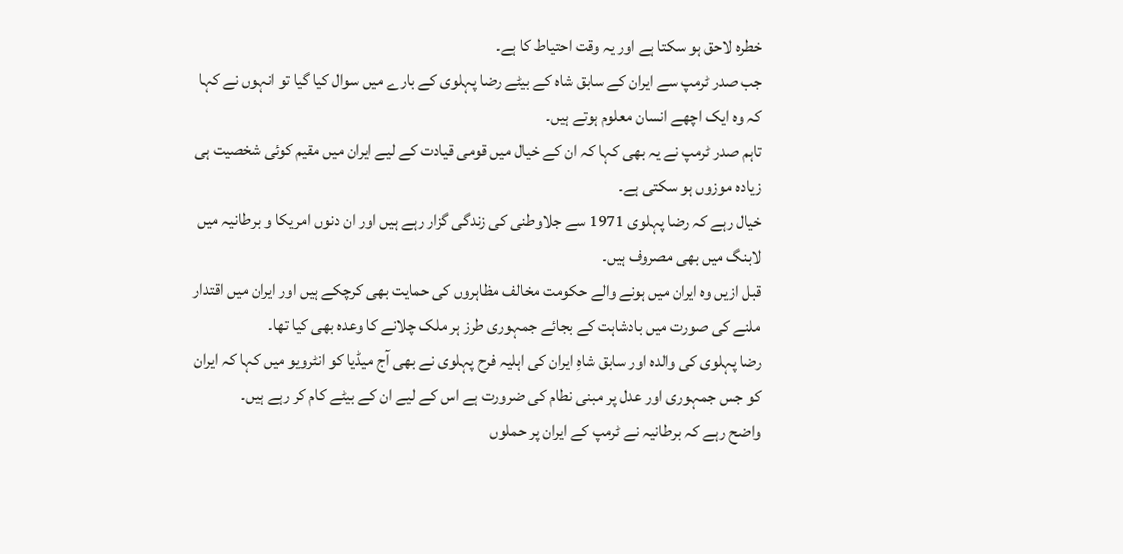خطرہ لاحق ہو سکتا ہے اور یہ وقت احتیاط کا ہے۔
جب صدر ٹرمپ سے ایران کے سابق شاہ کے بیٹے رضا پہلوی کے بارے میں سوال کیا گیا تو انہوں نے کہا کہ وہ ایک اچھے انسان معلوم ہوتے ہیں۔
تاہم صدر ٹرمپ نے یہ بھی کہا کہ ان کے خیال میں قومی قیادت کے لیے ایران میں مقیم کوئی شخصیت ہی زیادہ موزوں ہو سکتی ہے۔
خیال رہے کہ رضا پہلوی 1971 سے جلاوطنی کی زندگی گزار رہے ہیں اور ان دنوں امریکا و برطانیہ میں لابنگ میں بھی مصروف ہیں۔
قبل ازیں وہ ایران میں ہونے والے حکومت مخالف مظاہروں کی حمایت بھی کرچکے ہیں اور ایران میں اقتدار ملنے کی صورت میں بادشاہت کے بجائے جمہوری طرز ہر ملک چلانے کا وعدہ بھی کیا تھا۔
رضا پہلوی کی والدہ اور سابق شاہِ ایران کی اہلیہ فرح پہلوی نے بھی آج میڈیا کو انٹرویو میں کہا کہ ایران کو جس جمہوری اور عدل پر مبنی نطام کی ضرورت ہے اس کے لیے ان کے بیٹے کام کر رہے ہیں۔
واضح رہے کہ برطانیہ نے ٹرمپ کے ایران پر حملوں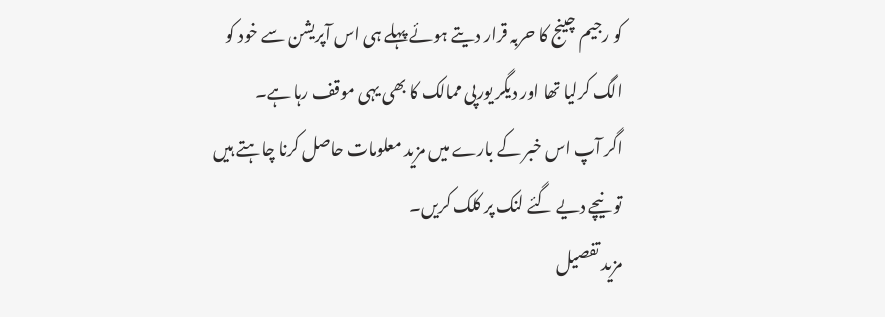کو رجیم چینج کا حربہ قرار دیتے ہوئے پہلے ہی اس آپریشن سے خود کو الگ کرلیا تھا اور دیگر یورپی ممالک کا بھی یہی موقف رہا ہے۔
اگر آپ اس خبر کے بارے میں مزید معلومات حاصل کرنا چاہتے ہیں تو نیچے دیے گئے لنک پر کلک کریں۔
مزید تفصیل